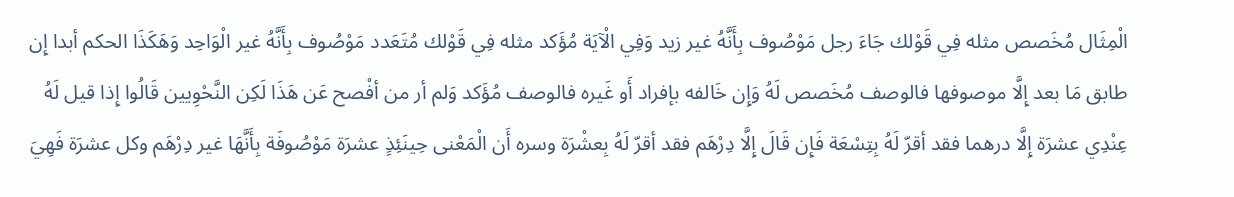الْمِثَال مُخَصص مثله فِي قَوْلك جَاءَ رجل مَوْصُوف بِأَنَّهُ غير زيد وَفِي الْآيَة مُؤَكد مثله فِي قَوْلك مُتَعَدد مَوْصُوف بِأَنَّهُ غير الْوَاحِد وَهَكَذَا الحكم أبدا إِن طابق مَا بعد إِلَّا موصوفها فالوصف مُخَصص لَهُ وَإِن خَالفه بإفراد أَو غَيره فالوصف مُؤَكد وَلم أر من أفْصح عَن هَذَا لَكِن النَّحْوِيين قَالُوا إِذا قيل لَهُ عِنْدِي عشرَة إِلَّا درهما فقد أقرّ لَهُ بِتِسْعَة فَإِن قَالَ إِلَّا دِرْهَم فقد أقرّ لَهُ بِعشْرَة وسره أَن الْمَعْنى حِينَئِذٍ عشرَة مَوْصُوفَة بِأَنَّهَا غير دِرْهَم وكل عشرَة فَهِيَ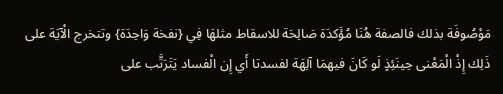مَوْصُوفَة بذلك فالصفة هُنَا مُؤَكدَة صَالِحَة للاسقاط مثلهَا فِي {نفخة وَاحِدَة} وتتخرج الْآيَة على ذَلِك إِذْ الْمَعْنى حِينَئِذٍ لَو كَانَ فيهمَا آلِهَة لفسدتا أَي إِن الْفساد يَتَرَتَّب على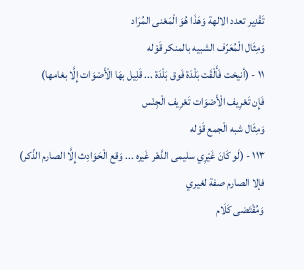تَقْدِير تعدد الالهة وَهَذَا هُوَ الْمَعْنى المُرَاد
وَمِثَال الْمُعَرّف الشبيه بالمنكر قَوْله
١١ - (أنيخت فَأَلْقَت بَلْدَة فَوق بَلْدَة ... قَلِيل بهَا الْأَصْوَات إِلَّا بغامها)
فَإِن تَعْرِيف الْأَصْوَات تَعْرِيف الْجِنْس
وَمِثَال شبه الْجمع قَوْله
١١٣ - (لَو كَانَ غَيْرِي سليمى الدَّهْر غَيره ... وَقع الْحَوَادِث إِلَّا الصارم الذّكر)
فإلا الصارم صفة لغيري
وَمُقْتَضى كَلَام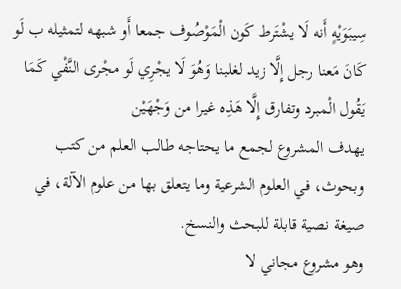سِيبَوَيْهٍ أَنه لَا يشْتَرط كَون الْمَوْصُوف جمعا أَو شبهه لتمثيله ب لَو كَانَ مَعنا رجل إِلَّا زيد لغلبنا وَهُوَ لَا يجْرِي لَو مجْرى النَّفْي كَمَا يَقُول الْمبرد وتفارق إِلَّا هَذِه غيرا من وَجْهَيْن
يهدف المشروع لجمع ما يحتاجه طالب العلم من كتب وبحوث، في العلوم الشرعية وما يتعلق بها من علوم الآلة، في صيغة نصية قابلة للبحث والنسخ.
وهو مشروع مجاني لا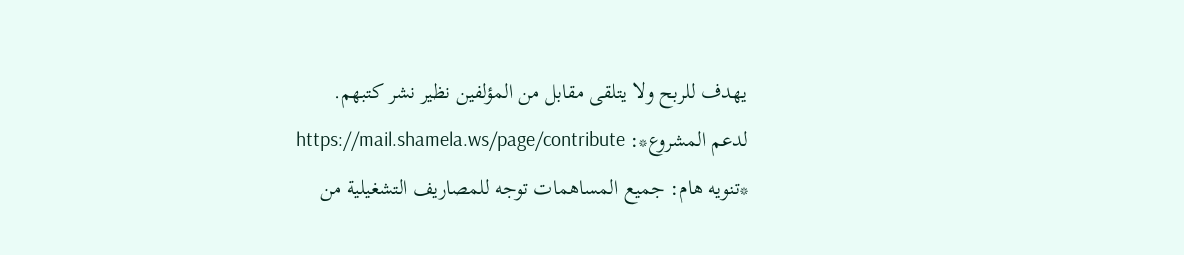يهدف للربح ولا يتلقى مقابل من المؤلفين نظير نشر كتبهم.
لدعم المشروع*: https://mail.shamela.ws/page/contribute
*تنويه هام: جميع المساهمات توجه للمصاريف التشغيلية من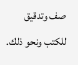صف وتدقيق للكتب ونحو ذلك.